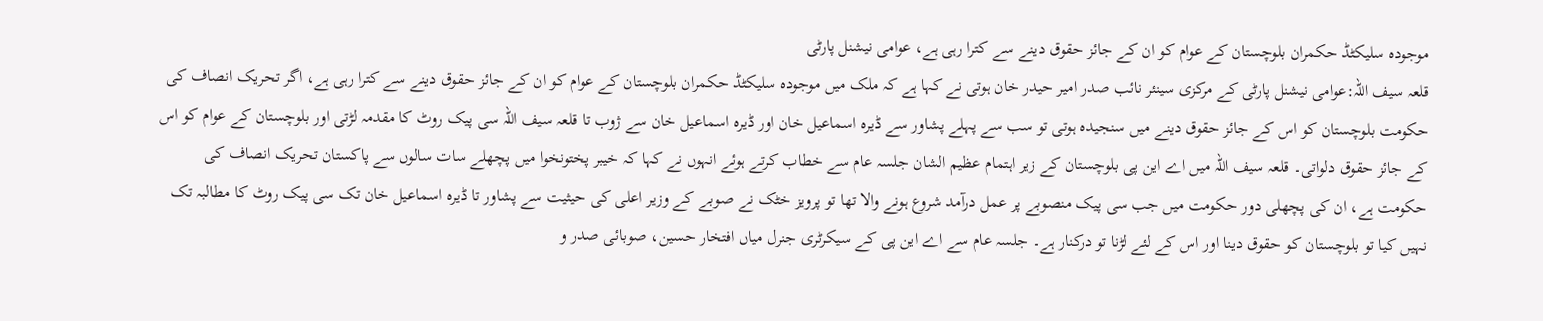موجودہ سلیکٹڈ حکمران بلوچستان کے عوام کو ان کے جائز حقوق دینے سے کترا رہی ہے، عوامی نیشنل پارٹی
قلعہ سیف اللہ:عوامی نیشنل پارٹی کے مرکزی سینئر نائب صدر امیر حیدر خان ہوتی نے کہا ہے کہ ملک میں موجودہ سلیکٹڈ حکمران بلوچستان کے عوام کو ان کے جائز حقوق دینے سے کترا رہی ہے، اگر تحریک انصاف کی حکومت بلوچستان کو اس کے جائز حقوق دینے میں سنجیدہ ہوتی تو سب سے پہلے پشاور سے ڈیرہ اسماعیل خان اور ڈیرہ اسماعیل خان سے ژوب تا قلعہ سیف اللہ سی پیک روٹ کا مقدمہ لڑتی اور بلوچستان کے عوام کو اس کے جائز حقوق دلواتی۔ قلعہ سیف اللہ میں اے این پی بلوچستان کے زیر اہتمام عظیم الشان جلسہ عام سے خطاب کرتے ہوئے انہوں نے کہا کہ خیبر پختونخوا میں پچھلے سات سالوں سے پاکستان تحریک انصاف کی حکومت ہے، ان کی پچھلی دور حکومت میں جب سی پیک منصوبے پر عمل درآمد شروع ہونے والا تھا تو پرویز خٹک نے صوبے کے وزیر اعلی کی حیثیت سے پشاور تا ڈیرہ اسماعیل خان تک سی پیک روٹ کا مطالبہ تک نہیں کیا تو بلوچستان کو حقوق دینا اور اس کے لئے لڑنا تو درکنار ہے۔ جلسہ عام سے اے این پی کے سیکرٹری جنرل میاں افتخار حسین، صوبائی صدر و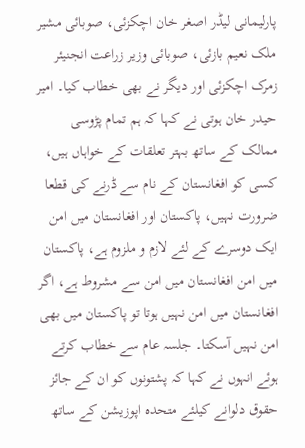پارلیمانی لیڈر اصغر خان اچکزئی، صوبائی مشیر ملک نعیم بازئی، صوبائی وزیر زراعت انجنیئر زمرک اچکزئی اور دیگر نے بھی خطاب کیا۔ امیر حیدر خان ہوتی نے کہا کہ ہم تمام پڑوسی ممالک کے ساتھ بہتر تعلقات کے خواہاں ہیں، کسی کو افغانستان کے نام سے ڈرنے کی قطعا ضرورت نہیں، پاکستان اور افغانستان میں امن ایک دوسرے کے لئے لازم و ملزوم ہے، پاکستان میں امن افغانستان میں امن سے مشروط ہے، اگر افغانستان میں امن نہیں ہوتا تو پاکستان میں بھی امن نہیں آسکتا۔ جلسہ عام سے خطاب کرتے ہوئے انہوں نے کہا کہ پشتونوں کو ان کے جائز حقوق دلوانے کیلئے متحدہ اپوزیشن کے ساتھ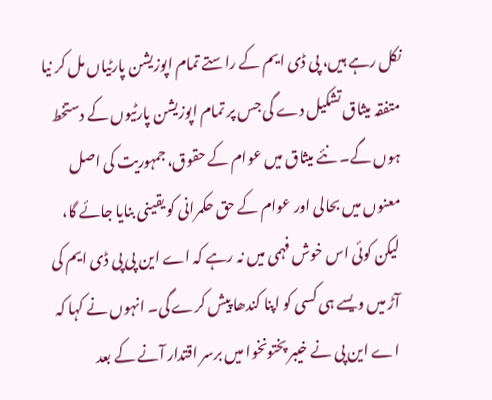نکل رہے ہیں، پی ڈی ایم کے راستے تمام اپوزیشن پارٹیاں مل کر نیا متفقہ میثاق تشکیل دے گی جس پر تمام اپوزیشن پارٹیوں کے دستخط ہوں گے۔ نئے میثاق میں عوام کے حقوق، جمہوریت کی اصل معنوں میں بحالی اور عوام کے حق حکمرانی کو یقینی بنایا جائے گا، لیکن کوئی اس خوش فہمی میں نہ رہے کہ اے این پی پی ڈی ایم کی آڑ میں ویسے ہی کسی کو اپنا کندھا پیش کرے گی۔ انہوں نے کہا کہ اے این پی نے خیبر پختونخوا میں برسر اقتدار آنے کے بعد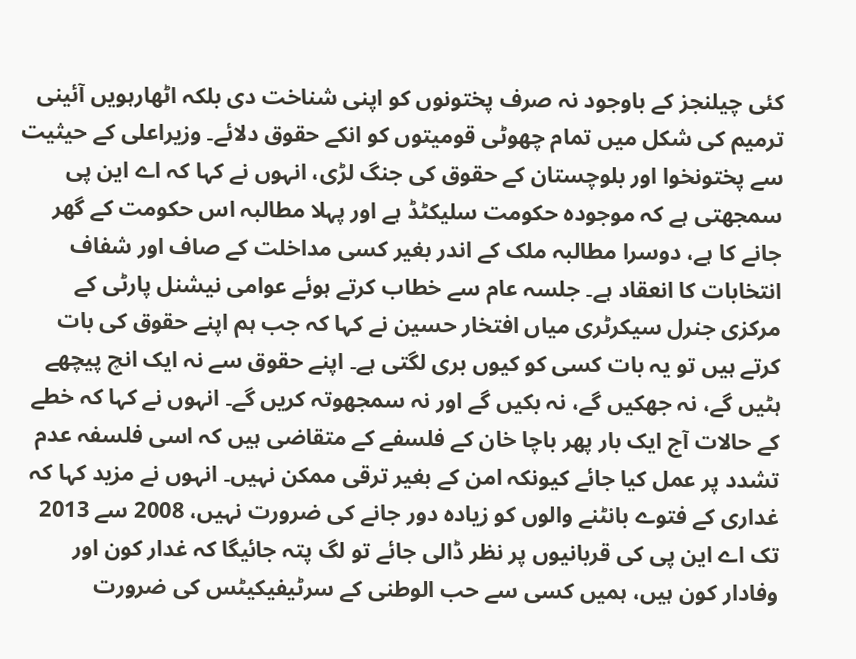کئی چیلنجز کے باوجود نہ صرف پختونوں کو اپنی شناخت دی بلکہ اٹھارہویں آئینی ترمیم کی شکل میں تمام چھوٹی قومیتوں کو انکے حقوق دلائے۔ وزیراعلی کے حیثیت سے پختونخوا اور بلوچستان کے حقوق کی جنگ لڑی، انہوں نے کہا کہ اے این پی سمجھتی ہے کہ موجودہ حکومت سلیکٹڈ ہے اور پہلا مطالبہ اس حکومت کے گھر جانے کا ہے، دوسرا مطالبہ ملک کے اندر بغیر کسی مداخلت کے صاف اور شفاف انتخابات کا انعقاد ہے۔ جلسہ عام سے خطاب کرتے ہوئے عوامی نیشنل پارٹی کے مرکزی جنرل سیکرٹری میاں افتخار حسین نے کہا کہ جب ہم اپنے حقوق کی بات کرتے ہیں تو یہ بات کسی کو کیوں بری لگتی ہے۔ اپنے حقوق سے نہ ایک انچ پیچھے ہٹیں گے، نہ جھکیں گے، نہ بکیں گے اور نہ سمجھوتہ کریں گے۔ انہوں نے کہا کہ خطے کے حالات آج ایک بار پھر باچا خان کے فلسفے کے متقاضی ہیں کہ اسی فلسفہ عدم تشدد پر عمل کیا جائے کیونکہ امن کے بغیر ترقی ممکن نہیں۔ انہوں نے مزید کہا کہ غداری کے فتوے بانٹنے والوں کو زیادہ دور جانے کی ضرورت نہیں، 2008 سے 2013 تک اے این پی کی قربانیوں پر نظر ڈالی جائے تو لگ پتہ جائیگا کہ غدار کون اور وفادار کون ہیں، ہمیں کسی سے حب الوطنی کے سرٹیفیکیٹس کی ضرورت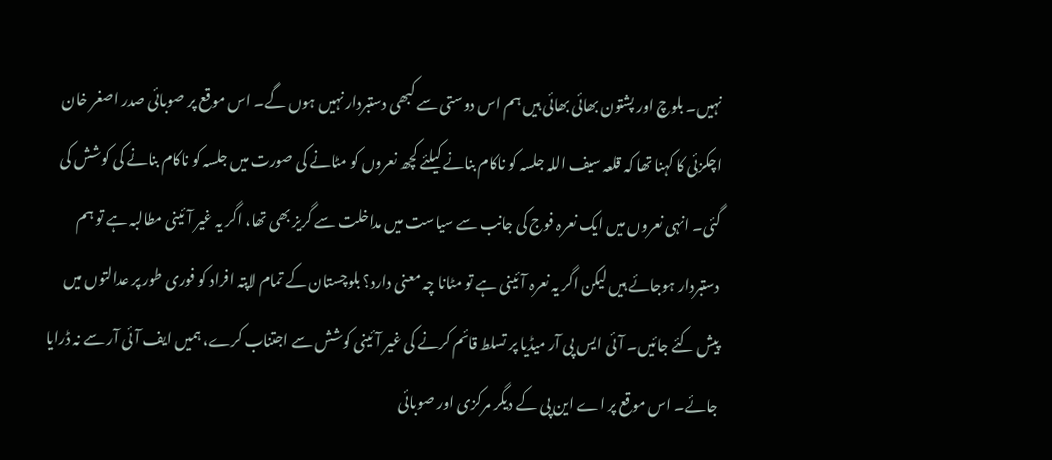نہیں۔ بلوچ اور پشتون بھائی بھائی ہیں ہم اس دوستی سے کبھی دستبردار نہیں ہوں گے۔ اس موقع پر صوبائی صدر اصغر خان اچکزئی کا کہنا تھا کہ قلعہ سیف اللہ جلسہ کو ناکام بنانے کیلئے کچھ نعروں کو مٹانے کی صورت میں جلسہ کو ناکام بنانے کی کوشش کی گئی۔ انہی نعروں میں ایک نعرہ فوج کی جانب سے سیاست میں مداخلت سے گریز بھی تھا، اگر یہ غیر آئینی مطالبہ ہے تو ہم دستبردار ہوجائے ہیں لیکن اگر یہ نعرہ آئینی ہے تو مٹانا چہ معنی دارد؟ بلوچستان کے تمام لاپتہ افراد کو فوری طور پر عدالتوں میں پیش کئے جائیں۔ آئی ایس پی آر میڈیا پر تسلط قائم کرنے کی غیر آئینی کوشش سے اجتناب کرے، ہمیں ایف آئی آر سے نہ ڈرایا جائے۔ اس موقع پر اے این پی کے دیگر مرکزی اور صوبائی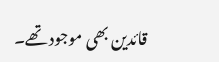قائدین بھی موجود تھے۔